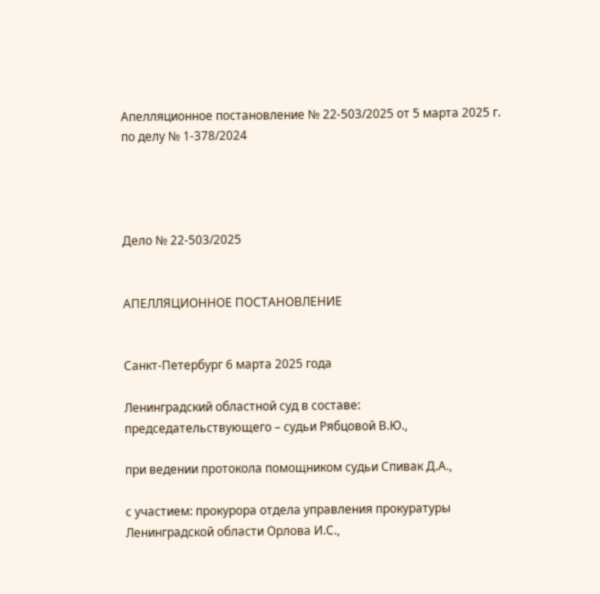Апелляционное постановление № 22-503/2025 от 5 марта 2025 г. по делу № 1-378/2024




Дело № 22-503/2025


АПЕЛЛЯЦИОННОЕ ПОСТАНОВЛЕНИЕ


Санкт-Петербург 6 марта 2025 года

Ленинградский областной суд в составе: председательствующего – судьи Рябцовой В.Ю.,

при ведении протокола помощником судьи Спивак Д.А.,

с участием: прокурора отдела управления прокуратуры Ленинградской области Орлова И.С.,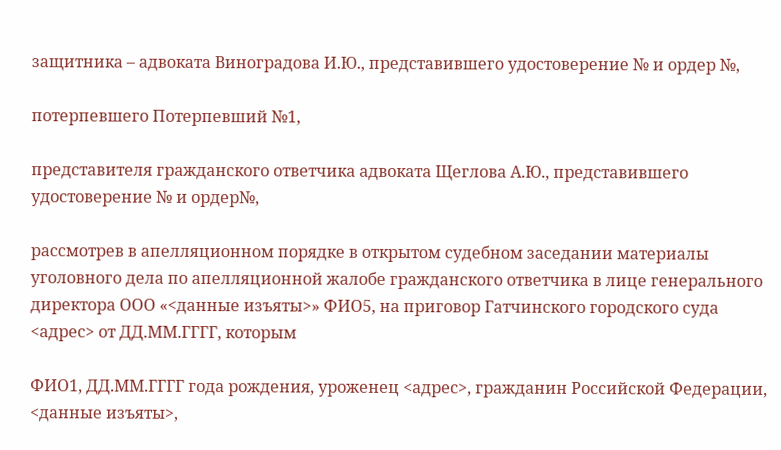защитника – адвоката Виноградова И.Ю., представившего удостоверение № и ордер №,

потерпевшего Потерпевший №1,

представителя гражданского ответчика адвоката Щеглова А.Ю., представившего удостоверение № и ордер№,

рассмотрев в апелляционном порядке в открытом судебном заседании материалы уголовного дела по апелляционной жалобе гражданского ответчика в лице генерального директора ООО «<данные изъяты>» ФИО5, на приговор Гатчинского городского суда <адрес> от ДД.ММ.ГГГГ, которым

ФИО1, ДД.ММ.ГГГГ года рождения, уроженец <адрес>, гражданин Российской Федерации, <данные изъяты>,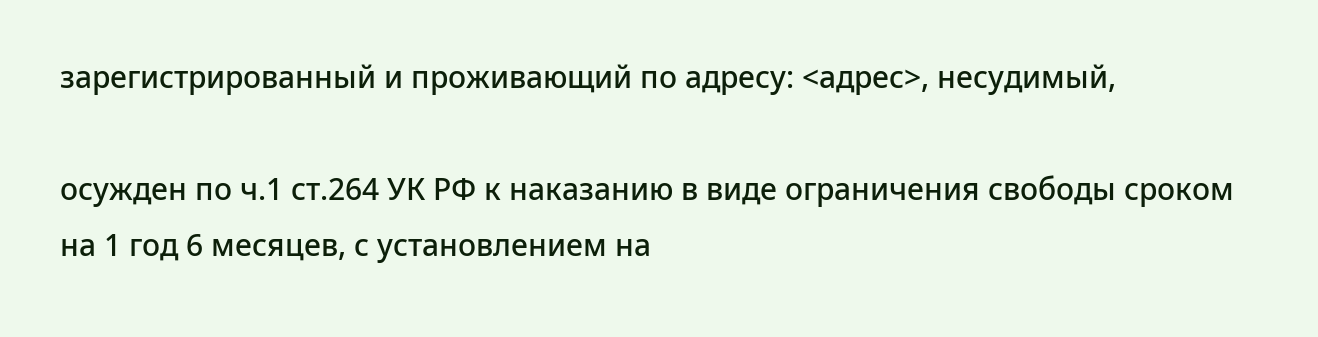зарегистрированный и проживающий по адресу: <адрес>, несудимый,

осужден по ч.1 ст.264 УК РФ к наказанию в виде ограничения свободы сроком на 1 год 6 месяцев, с установлением на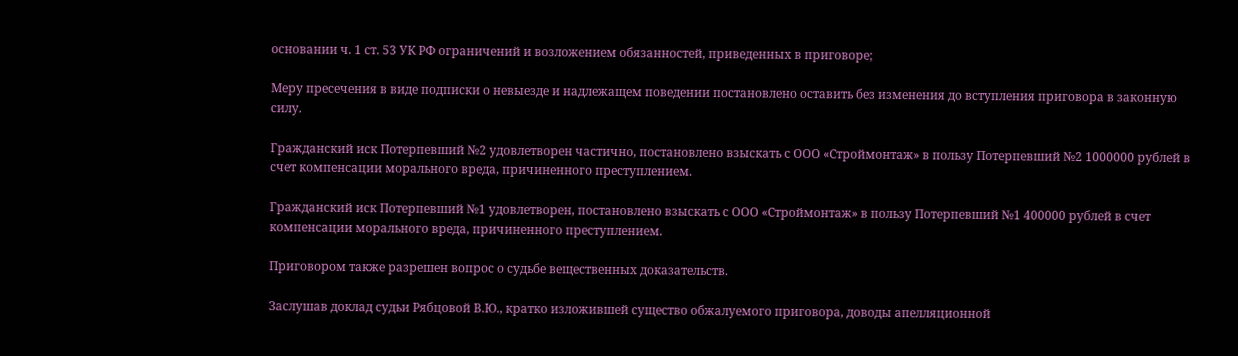основании ч. 1 ст. 53 УК РФ ограничений и возложением обязанностей, приведенных в приговоре;

Меру пресечения в виде подписки о невыезде и надлежащем поведении постановлено оставить без изменения до вступления приговора в законную силу.

Гражданский иск Потерпевший №2 удовлетворен частично, постановлено взыскать с ООО «Строймонтаж» в пользу Потерпевший №2 1000000 рублей в счет компенсации морального вреда, причиненного преступлением.

Гражданский иск Потерпевший №1 удовлетворен, постановлено взыскать с ООО «Строймонтаж» в пользу Потерпевший №1 400000 рублей в счет компенсации морального вреда, причиненного преступлением.

Приговором также разрешен вопрос о судьбе вещественных доказательств.

Заслушав доклад судьи Рябцовой В.Ю., кратко изложившей существо обжалуемого приговора, доводы апелляционной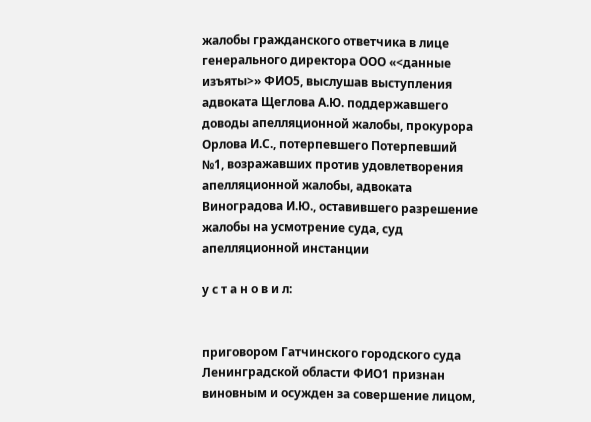жалобы гражданского ответчика в лице генерального директора ООО «<данные изъяты>» ФИО5, выслушав выступления адвоката Щеглова А.Ю. поддержавшего доводы апелляционной жалобы, прокурора Орлова И.С., потерпевшего Потерпевший №1, возражавших против удовлетворения апелляционной жалобы, адвоката Виноградова И.Ю., оставившего разрешение жалобы на усмотрение суда, суд апелляционной инстанции

у с т а н о в и л:


приговором Гатчинского городского суда Ленинградской области ФИО1 признан виновным и осужден за совершение лицом,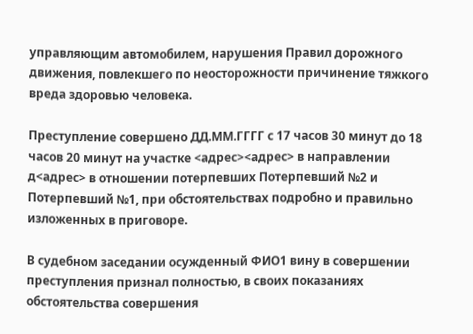управляющим автомобилем, нарушения Правил дорожного движения, повлекшего по неосторожности причинение тяжкого вреда здоровью человека.

Преступление совершено ДД.ММ.ГГГГ с 17 часов 30 минут до 18 часов 20 минут на участке <адрес><адрес> в направлении д<адрес> в отношении потерпевших Потерпевший №2 и Потерпевший №1, при обстоятельствах подробно и правильно изложенных в приговоре.

В судебном заседании осужденный ФИО1 вину в совершении преступления признал полностью, в своих показаниях обстоятельства совершения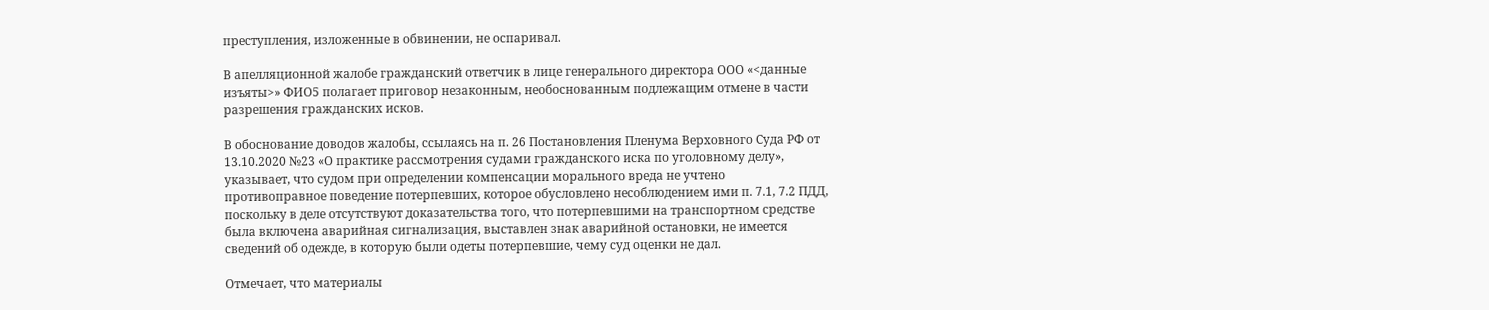преступления, изложенные в обвинении, не оспаривал.

В апелляционной жалобе гражданский ответчик в лице генерального директора ООО «<данные изъяты>» ФИО5 полагает приговор незаконным, необоснованным подлежащим отмене в части разрешения гражданских исков.

В обоснование доводов жалобы, ссылаясь на п. 26 Постановления Пленума Верховного Суда РФ от 13.10.2020 №23 «О практике рассмотрения судами гражданского иска по уголовному делу», указывает, что судом при определении компенсации морального вреда не учтено противоправное поведение потерпевших, которое обусловлено несоблюдением ими п. 7.1, 7.2 ПДД, поскольку в деле отсутствуют доказательства того, что потерпевшими на транспортном средстве была включена аварийная сигнализация, выставлен знак аварийной остановки, не имеется сведений об одежде, в которую были одеты потерпевшие, чему суд оценки не дал.

Отмечает, что материалы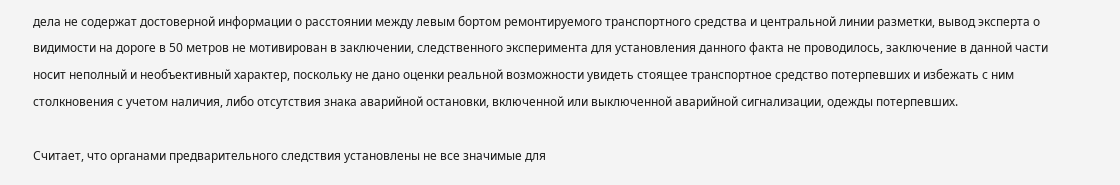дела не содержат достоверной информации о расстоянии между левым бортом ремонтируемого транспортного средства и центральной линии разметки, вывод эксперта о видимости на дороге в 50 метров не мотивирован в заключении, следственного эксперимента для установления данного факта не проводилось, заключение в данной части носит неполный и необъективный характер, поскольку не дано оценки реальной возможности увидеть стоящее транспортное средство потерпевших и избежать с ним столкновения с учетом наличия, либо отсутствия знака аварийной остановки, включенной или выключенной аварийной сигнализации, одежды потерпевших.

Считает, что органами предварительного следствия установлены не все значимые для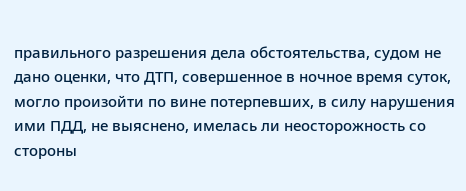правильного разрешения дела обстоятельства, судом не дано оценки, что ДТП, совершенное в ночное время суток, могло произойти по вине потерпевших, в силу нарушения ими ПДД, не выяснено, имелась ли неосторожность со стороны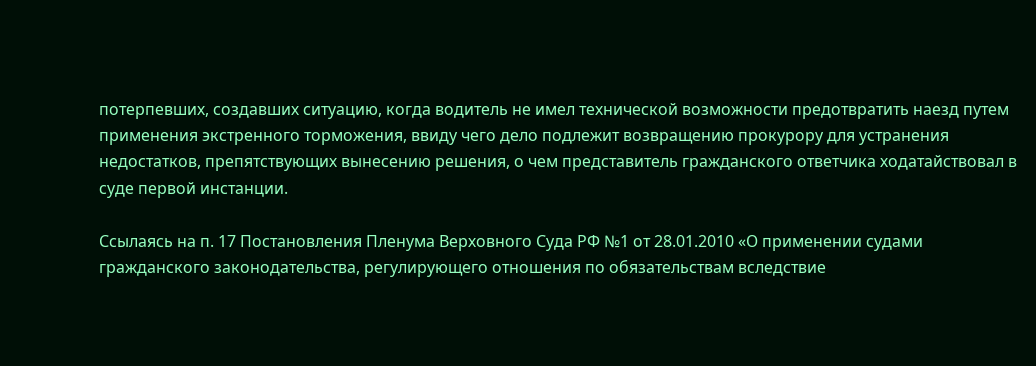потерпевших, создавших ситуацию, когда водитель не имел технической возможности предотвратить наезд путем применения экстренного торможения, ввиду чего дело подлежит возвращению прокурору для устранения недостатков, препятствующих вынесению решения, о чем представитель гражданского ответчика ходатайствовал в суде первой инстанции.

Ссылаясь на п. 17 Постановления Пленума Верховного Суда РФ №1 от 28.01.2010 «О применении судами гражданского законодательства, регулирующего отношения по обязательствам вследствие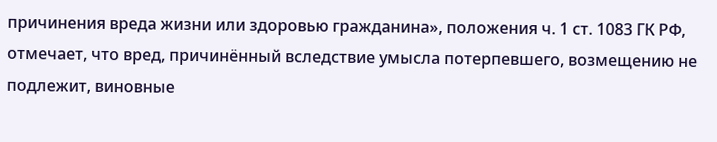причинения вреда жизни или здоровью гражданина», положения ч. 1 ст. 1083 ГК РФ, отмечает, что вред, причинённый вследствие умысла потерпевшего, возмещению не подлежит, виновные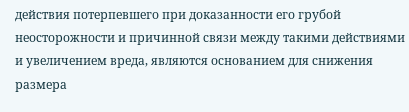действия потерпевшего при доказанности его грубой неосторожности и причинной связи между такими действиями и увеличением вреда, являются основанием для снижения размера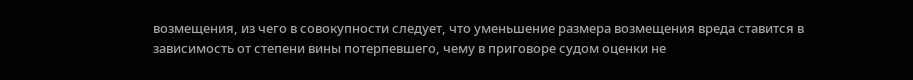возмещения, из чего в совокупности следует, что уменьшение размера возмещения вреда ставится в зависимость от степени вины потерпевшего, чему в приговоре судом оценки не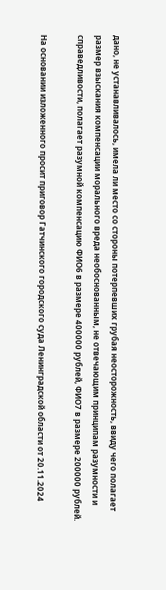дано, не устанавливалось, имела ли место со стороны потерпевших грубая неосторожность, ввиду чего полагает размер взыскания компенсации морального вреда необоснованным, не отвечающим принципам разумности и справедливости, полагает разумной компенсацию ФИО6 в размере 400000 рублей, ФИО7 в размере 200000 рублей.

На основании изложенного просит приговор Гатчинского городского суда Ленинградской области от 20.11.2024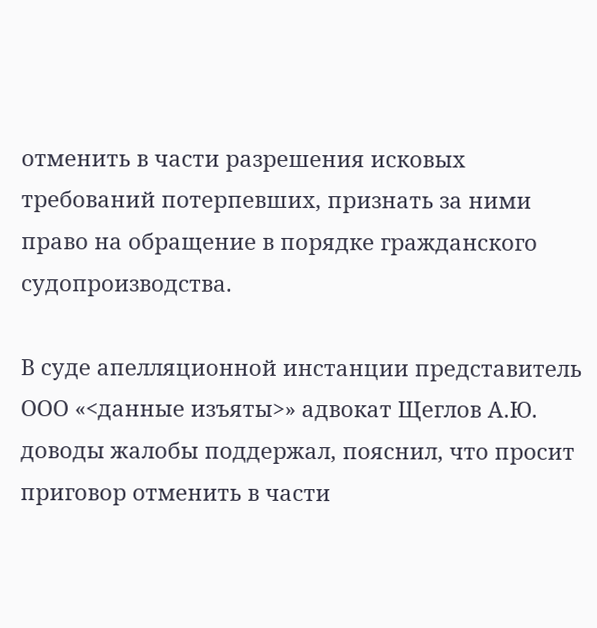отменить в части разрешения исковых требований потерпевших, признать за ними право на обращение в порядке гражданского судопроизводства.

В суде апелляционной инстанции представитель ООО «<данные изъяты>» адвокат Щеглов А.Ю. доводы жалобы поддержал, пояснил, что просит приговор отменить в части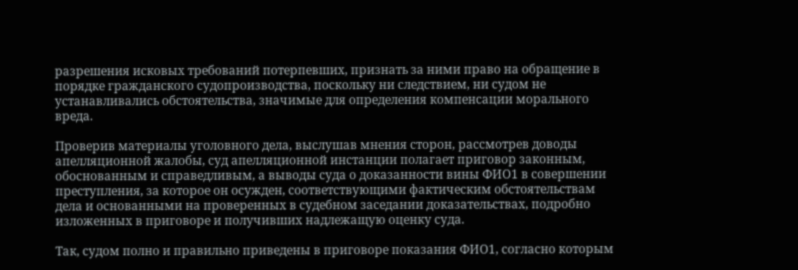разрешения исковых требований потерпевших, признать за ними право на обращение в порядке гражданского судопроизводства, поскольку ни следствием, ни судом не устанавливались обстоятельства, значимые для определения компенсации морального вреда.

Проверив материалы уголовного дела, выслушав мнения сторон, рассмотрев доводы апелляционной жалобы, суд апелляционной инстанции полагает приговор законным, обоснованным и справедливым, а выводы суда о доказанности вины ФИО1 в совершении преступления, за которое он осужден, соответствующими фактическим обстоятельствам дела и основанными на проверенных в судебном заседании доказательствах, подробно изложенных в приговоре и получивших надлежащую оценку суда.

Так, судом полно и правильно приведены в приговоре показания ФИО1, согласно которым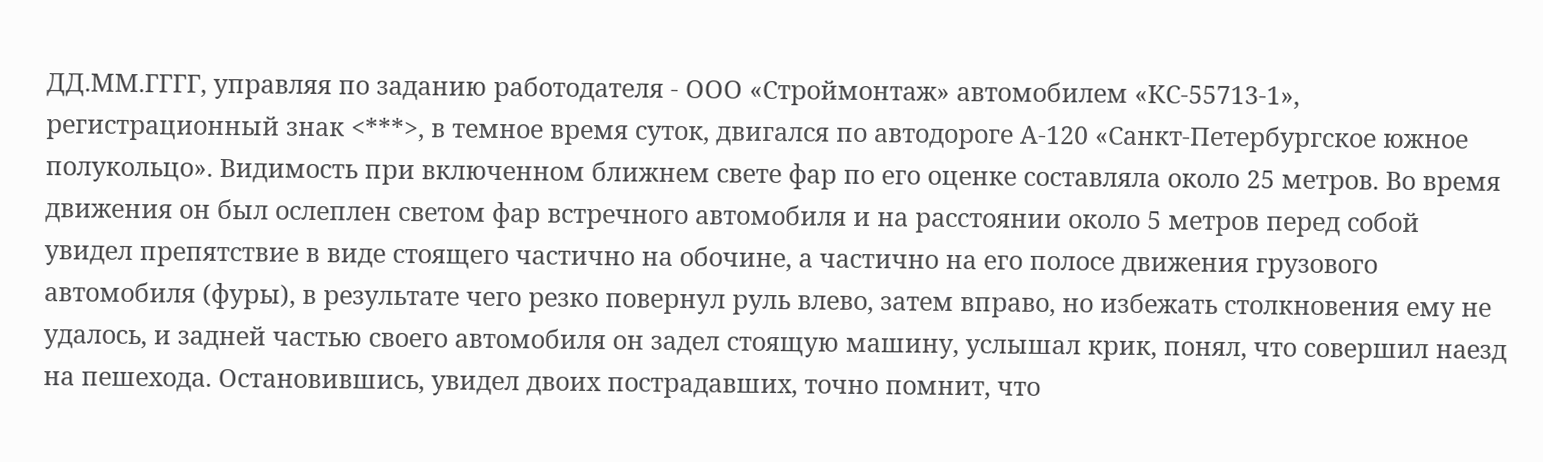ДД.ММ.ГГГГ, управляя по заданию работодателя - ООО «Строймонтаж» автомобилем «КС-55713-1», регистрационный знак <***>, в темное время суток, двигался по автодороге А-120 «Санкт-Петербургское южное полукольцо». Видимость при включенном ближнем свете фар по его оценке составляла около 25 метров. Во время движения он был ослеплен светом фар встречного автомобиля и на расстоянии около 5 метров перед собой увидел препятствие в виде стоящего частично на обочине, а частично на его полосе движения грузового автомобиля (фуры), в результате чего резко повернул руль влево, затем вправо, но избежать столкновения ему не удалось, и задней частью своего автомобиля он задел стоящую машину, услышал крик, понял, что совершил наезд на пешехода. Остановившись, увидел двоих пострадавших, точно помнит, что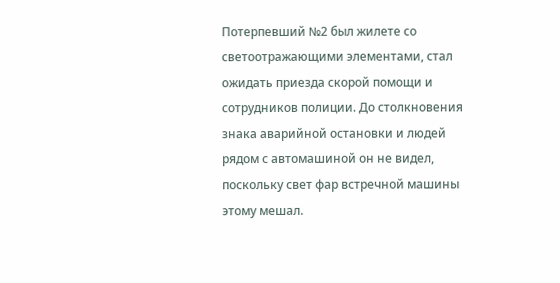Потерпевший №2 был жилете со светоотражающими элементами, стал ожидать приезда скорой помощи и сотрудников полиции. До столкновения знака аварийной остановки и людей рядом с автомашиной он не видел, поскольку свет фар встречной машины этому мешал.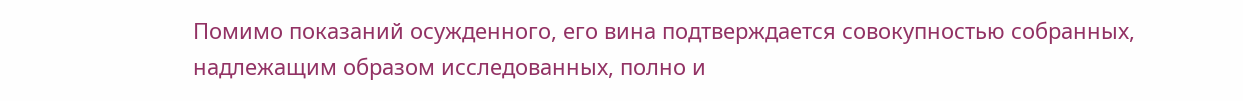Помимо показаний осужденного, его вина подтверждается совокупностью собранных, надлежащим образом исследованных, полно и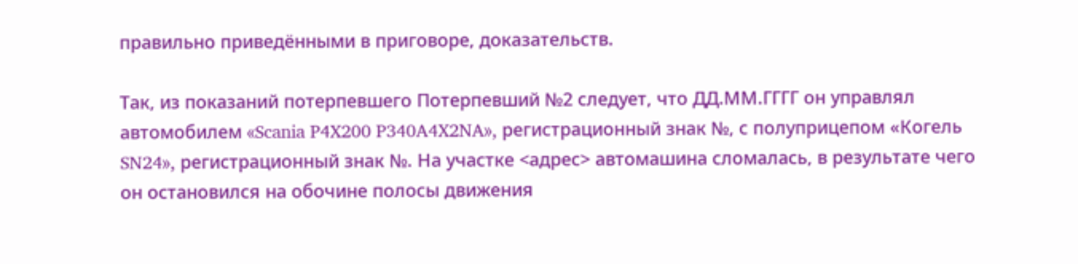правильно приведёнными в приговоре, доказательств.

Так, из показаний потерпевшего Потерпевший №2 следует, что ДД.ММ.ГГГГ он управлял автомобилем «Scania P4X200 P340A4X2NA», регистрационный знак №, с полуприцепом «Когель SN24», регистрационный знак №. На участке <адрес> автомашина сломалась, в результате чего он остановился на обочине полосы движения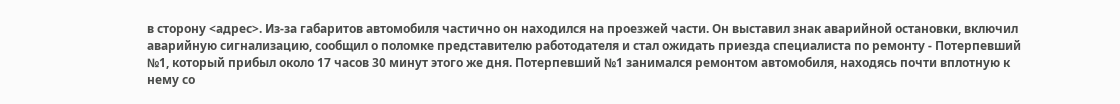в сторону <адрес>. Из-за габаритов автомобиля частично он находился на проезжей части. Он выставил знак аварийной остановки, включил аварийную сигнализацию, сообщил о поломке представителю работодателя и стал ожидать приезда специалиста по ремонту - Потерпевший №1, который прибыл около 17 часов 30 минут этого же дня. Потерпевший №1 занимался ремонтом автомобиля, находясь почти вплотную к нему со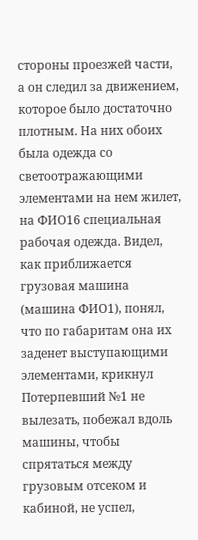стороны проезжей части, а он следил за движением, которое было достаточно плотным. На них обоих была одежда со светоотражающими элементами на нем жилет, на ФИО16 специальная рабочая одежда. Видел, как приближается грузовая машина (машина ФИО1), понял, что по габаритам она их заденет выступающими элементами, крикнул Потерпевший №1 не вылезать, побежал вдоль машины, чтобы спрятаться между грузовым отсеком и кабиной, не успел,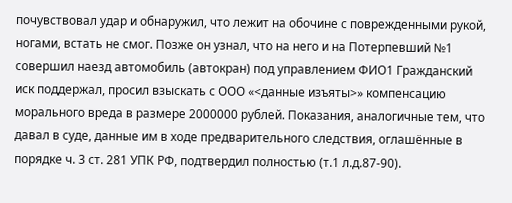почувствовал удар и обнаружил, что лежит на обочине с поврежденными рукой, ногами, встать не смог. Позже он узнал, что на него и на Потерпевший №1 совершил наезд автомобиль (автокран) под управлением ФИО1 Гражданский иск поддержал, просил взыскать с ООО «<данные изъяты>» компенсацию морального вреда в размере 2000000 рублей. Показания, аналогичные тем, что давал в суде, данные им в ходе предварительного следствия, оглашённые в порядке ч. 3 ст. 281 УПК РФ, подтвердил полностью (т.1 л.д.87-90).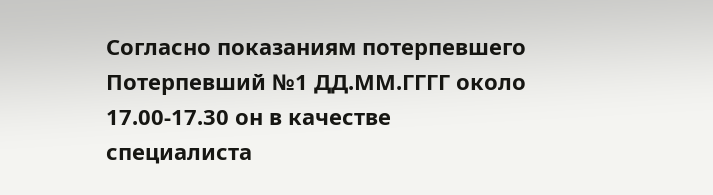Согласно показаниям потерпевшего Потерпевший №1 ДД.ММ.ГГГГ около 17.00-17.30 он в качестве специалиста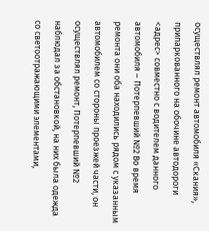осуществлял ремонт автомобиля «Скания», припаркованного на обочине автодороги <адрес> совместно с водителем данного автомобиля – Потерпевший №2 Во время ремонта они оба находились рядом с указанным автомобилем со стороны проезжей части, он осуществлял ремонт, Потерпевший №2 наблюдал за обстановкой, на них была одежда со светоотражающими элементами,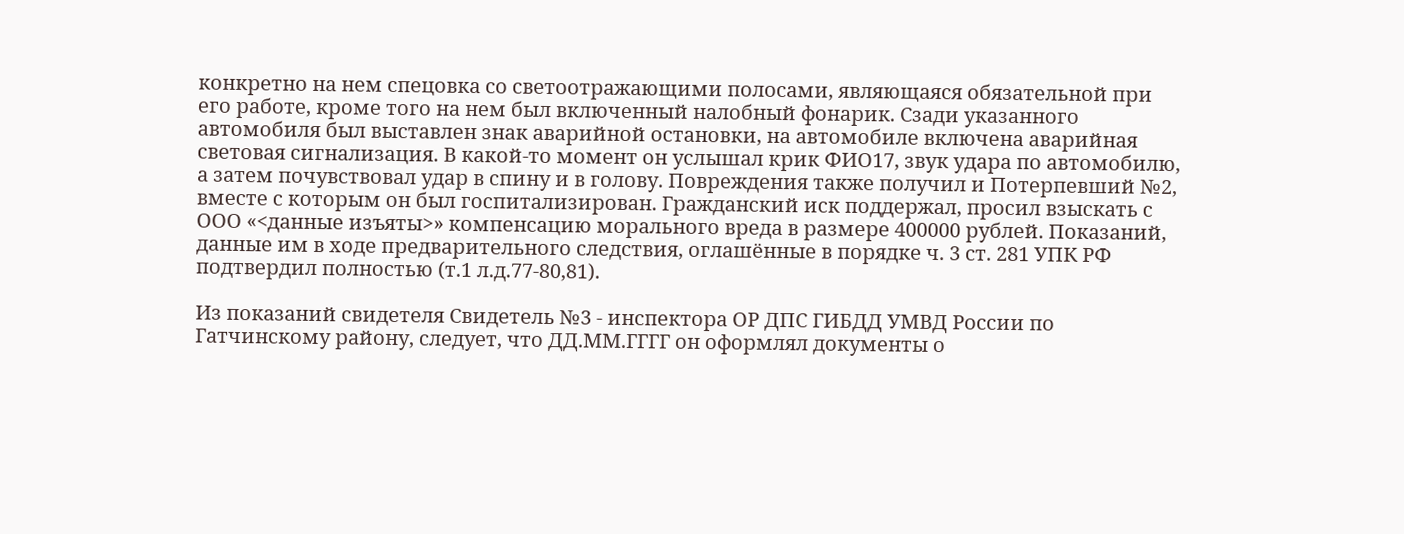конкретно на нем спецовка со светоотражающими полосами, являющаяся обязательной при его работе, кроме того на нем был включенный налобный фонарик. Сзади указанного автомобиля был выставлен знак аварийной остановки, на автомобиле включена аварийная световая сигнализация. В какой-то момент он услышал крик ФИО17, звук удара по автомобилю, а затем почувствовал удар в спину и в голову. Повреждения также получил и Потерпевший №2, вместе с которым он был госпитализирован. Гражданский иск поддержал, просил взыскать с ООО «<данные изъяты>» компенсацию морального вреда в размере 400000 рублей. Показаний, данные им в ходе предварительного следствия, оглашённые в порядке ч. 3 ст. 281 УПК РФ подтвердил полностью (т.1 л.д.77-80,81).

Из показаний свидетеля Свидетель №3 - инспектора ОР ДПС ГИБДД УМВД России по Гатчинскому району, следует, что ДД.ММ.ГГГГ он оформлял документы о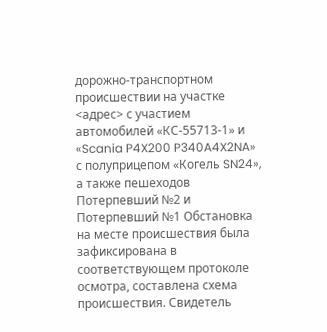дорожно-транспортном происшествии на участке <адрес> с участием автомобилей «КС-55713-1» и «Scania P4X200 P340A4X2NA» с полуприцепом «Когель SN24», а также пешеходов Потерпевший №2 и Потерпевший №1 Обстановка на месте происшествия была зафиксирована в соответствующем протоколе осмотра, составлена схема происшествия. Свидетель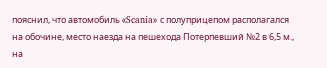пояснил, что автомобиль «Scania» с полуприцепом располагался на обочине, место наезда на пешехода Потерпевший №2 в 6,5 м., на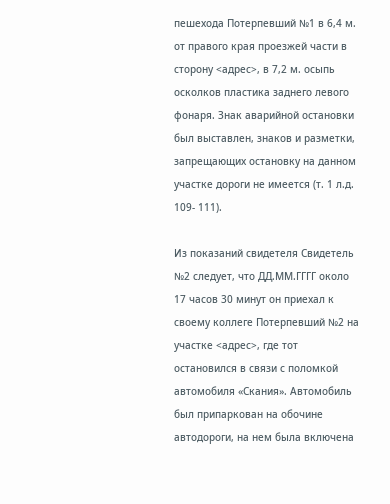пешехода Потерпевший №1 в 6,4 м. от правого края проезжей части в сторону <адрес>, в 7,2 м. осыпь осколков пластика заднего левого фонаря. Знак аварийной остановки был выставлен, знаков и разметки, запрещающих остановку на данном участке дороги не имеется (т. 1 л.д. 109- 111).

Из показаний свидетеля Свидетель №2 следует, что ДД.ММ.ГГГГ около 17 часов 30 минут он приехал к своему коллеге Потерпевший №2 на участке <адрес>, где тот остановился в связи с поломкой автомобиля «Скания». Автомобиль был припаркован на обочине автодороги, на нем была включена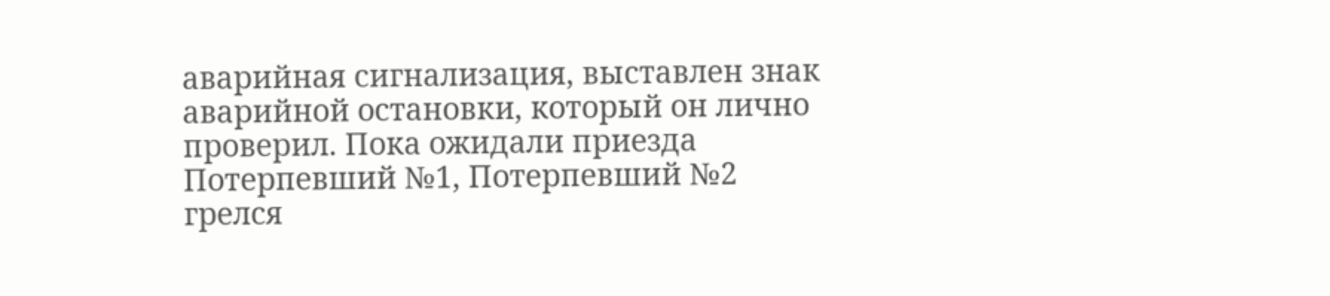аварийная сигнализация, выставлен знак аварийной остановки, который он лично проверил. Пока ожидали приезда Потерпевший №1, Потерпевший №2 грелся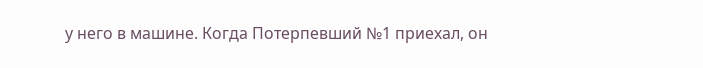у него в машине. Когда Потерпевший №1 приехал, он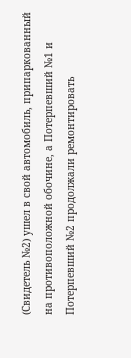(Свидетель №2) ушел в свой автомобиль, припаркованный на противоположной обочине, а Потерпевший №1 и Потерпевший №2 продолжали ремонтировать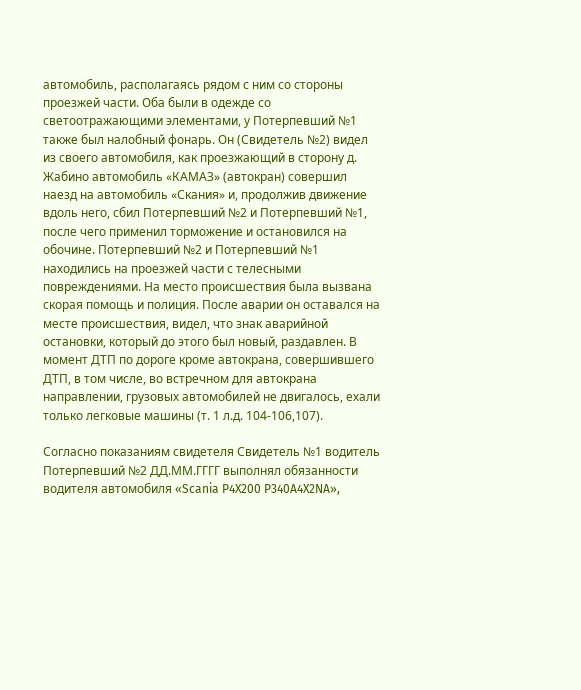автомобиль, располагаясь рядом с ним со стороны проезжей части. Оба были в одежде со светоотражающими элементами, у Потерпевший №1 также был налобный фонарь. Он (Свидетель №2) видел из своего автомобиля, как проезжающий в сторону д. Жабино автомобиль «КАМАЗ» (автокран) совершил наезд на автомобиль «Скания» и, продолжив движение вдоль него, сбил Потерпевший №2 и Потерпевший №1, после чего применил торможение и остановился на обочине. Потерпевший №2 и Потерпевший №1 находились на проезжей части с телесными повреждениями. На место происшествия была вызвана скорая помощь и полиция. После аварии он оставался на месте происшествия, видел, что знак аварийной остановки, который до этого был новый, раздавлен. В момент ДТП по дороге кроме автокрана, совершившего ДТП, в том числе, во встречном для автокрана направлении, грузовых автомобилей не двигалось, ехали только легковые машины (т. 1 л.д. 104-106,107).

Согласно показаниям свидетеля Свидетель №1 водитель Потерпевший №2 ДД.ММ.ГГГГ выполнял обязанности водителя автомобиля «Scania P4X200 P340A4X2NA»,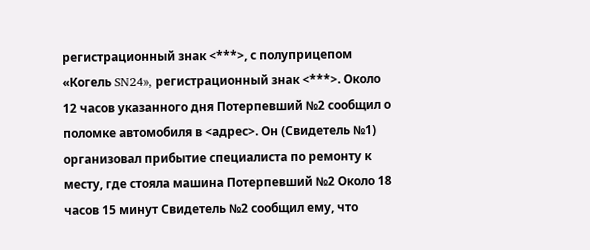регистрационный знак <***>, с полуприцепом «Когель SN24», регистрационный знак <***>. Около 12 часов указанного дня Потерпевший №2 сообщил о поломке автомобиля в <адрес>. Он (Свидетель №1) организовал прибытие специалиста по ремонту к месту, где стояла машина Потерпевший №2 Около 18 часов 15 минут Свидетель №2 сообщил ему, что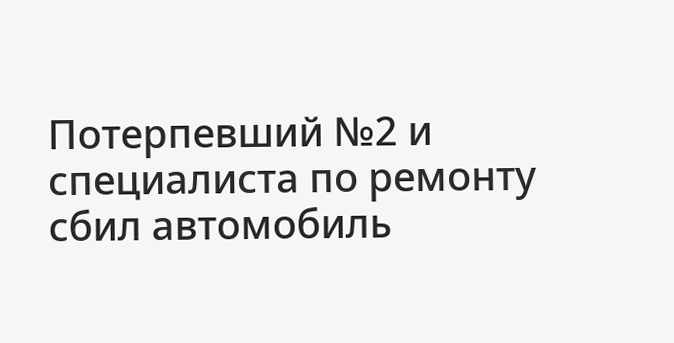Потерпевший №2 и специалиста по ремонту сбил автомобиль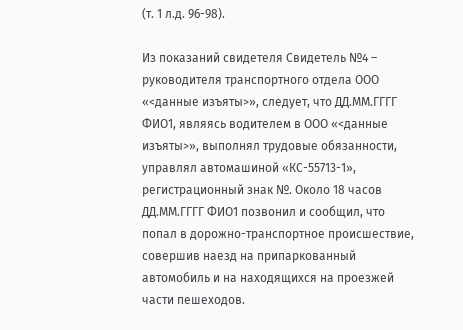(т. 1 л.д. 96-98).

Из показаний свидетеля Свидетель №4 – руководителя транспортного отдела ООО «<данные изъяты>», следует, что ДД.ММ.ГГГГ ФИО1, являясь водителем в ООО «<данные изъяты>», выполнял трудовые обязанности, управлял автомашиной «КС-55713-1», регистрационный знак №. Около 18 часов ДД.ММ.ГГГГ ФИО1 позвонил и сообщил, что попал в дорожно-транспортное происшествие, совершив наезд на припаркованный автомобиль и на находящихся на проезжей части пешеходов.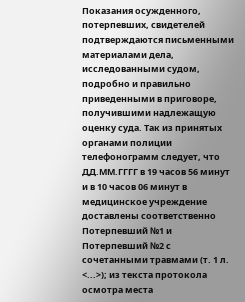Показания осужденного, потерпевших, свидетелей подтверждаются письменными материалами дела, исследованными судом, подробно и правильно приведенными в приговоре, получившими надлежащую оценку суда. Так из принятых органами полиции телефонограмм следует, что ДД.ММ.ГГГГ в 19 часов 56 минут и в 10 часов 06 минут в медицинское учреждение доставлены соответственно Потерпевший №1 и Потерпевший №2 с сочетанными травмами (т. 1 л. <...>); из текста протокола осмотра места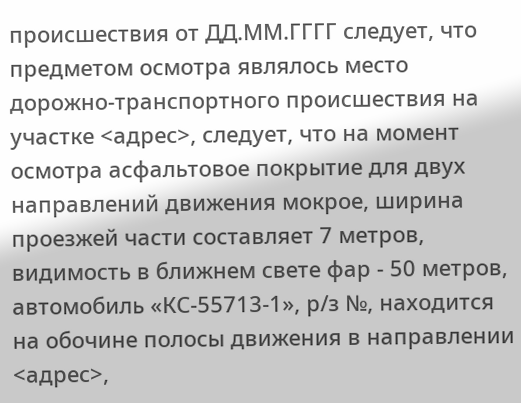происшествия от ДД.ММ.ГГГГ следует, что предметом осмотра являлось место дорожно-транспортного происшествия на участке <адрес>, следует, что на момент осмотра асфальтовое покрытие для двух направлений движения мокрое, ширина проезжей части составляет 7 метров, видимость в ближнем свете фар - 50 метров, автомобиль «КС-55713-1», р/з №, находится на обочине полосы движения в направлении <адрес>,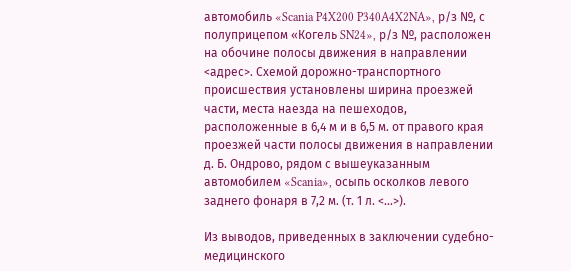автомобиль «Scania P4X200 P340A4X2NA», р/з №, с полуприцепом «Когель SN24», р/з №, расположен на обочине полосы движения в направлении <адрес>. Схемой дорожно-транспортного происшествия установлены ширина проезжей части, места наезда на пешеходов, расположенные в 6,4 м и в 6,5 м. от правого края проезжей части полосы движения в направлении д. Б. Ондрово, рядом с вышеуказанным автомобилем «Scania», осыпь осколков левого заднего фонаря в 7,2 м. (т. 1 л. <...>).

Из выводов, приведенных в заключении судебно-медицинского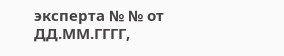эксперта № № от ДД.ММ.ГГГГ,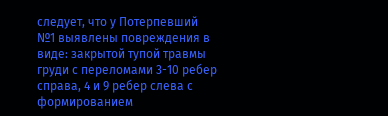следует, что у Потерпевший №1 выявлены повреждения в виде: закрытой тупой травмы груди с переломами 3-10 ребер справа, 4 и 9 ребер слева с формированием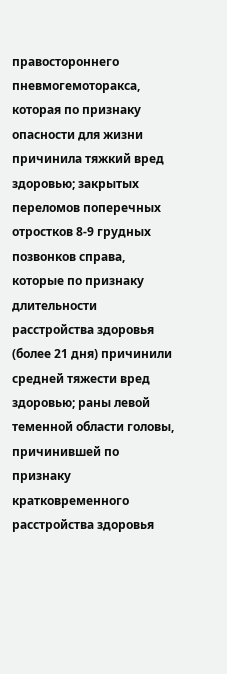правостороннего пневмогемоторакса, которая по признаку опасности для жизни причинила тяжкий вред здоровью; закрытых переломов поперечных отростков 8-9 грудных позвонков справа, которые по признаку длительности расстройства здоровья (более 21 дня) причинили средней тяжести вред здоровью; раны левой теменной области головы, причинившей по признаку кратковременного расстройства здоровья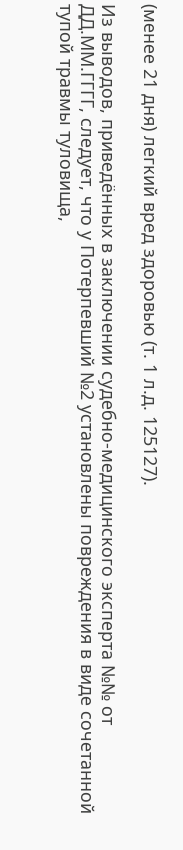(менее 21 дня) легкий вред здоровью (т. 1 л.д. 125127).

Из выводов, приведённых в заключении судебно-медицинского эксперта №№ от ДД.ММ.ГГГГ, следует, что у Потерпевший №2 установлены повреждения в виде сочетанной тупой травмы туловища,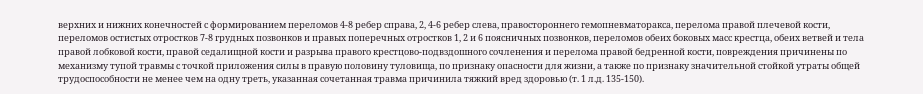верхних и нижних конечностей с формированием переломов 4-8 ребер справа, 2, 4-6 ребер слева, правостороннего гемопневматоракса, перелома правой плечевой кости, переломов остистых отростков 7-8 грудных позвонков и правых поперечных отростков 1, 2 и 6 поясничных позвонков, переломов обеих боковых масс крестца, обеих ветвей и тела правой лобковой кости, правой седалищной кости и разрыва правого крестцово-подвздошного сочленения и перелома правой бедренной кости, повреждения причинены по механизму тупой травмы с точкой приложения силы в правую половину туловища, по признаку опасности для жизни, а также по признаку значительной стойкой утраты общей трудоспособности не менее чем на одну треть, указанная сочетанная травма причинила тяжкий вред здоровью (т. 1 л.д. 135-150).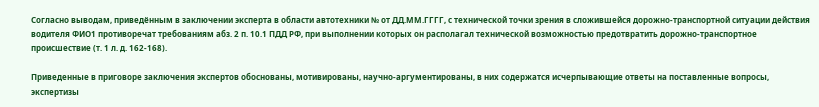Согласно выводам, приведённым в заключении эксперта в области автотехники № от ДД.ММ.ГГГГ, с технической точки зрения в сложившейся дорожно-транспортной ситуации действия водителя ФИО1 противоречат требованиям абз. 2 п. 10.1 ПДД РФ, при выполнении которых он располагал технической возможностью предотвратить дорожно-транспортное происшествие (т. 1 л. д. 162-168).

Приведенные в приговоре заключения экспертов обоснованы, мотивированы, научно-аргументированы, в них содержатся исчерпывающие ответы на поставленные вопросы, экспертизы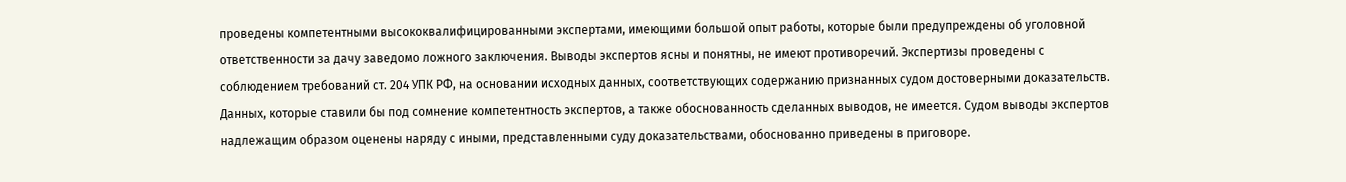проведены компетентными высококвалифицированными экспертами, имеющими большой опыт работы, которые были предупреждены об уголовной ответственности за дачу заведомо ложного заключения. Выводы экспертов ясны и понятны, не имеют противоречий. Экспертизы проведены с соблюдением требований ст. 204 УПК РФ, на основании исходных данных, соответствующих содержанию признанных судом достоверными доказательств. Данных, которые ставили бы под сомнение компетентность экспертов, а также обоснованность сделанных выводов, не имеется. Судом выводы экспертов надлежащим образом оценены наряду с иными, представленными суду доказательствами, обоснованно приведены в приговоре.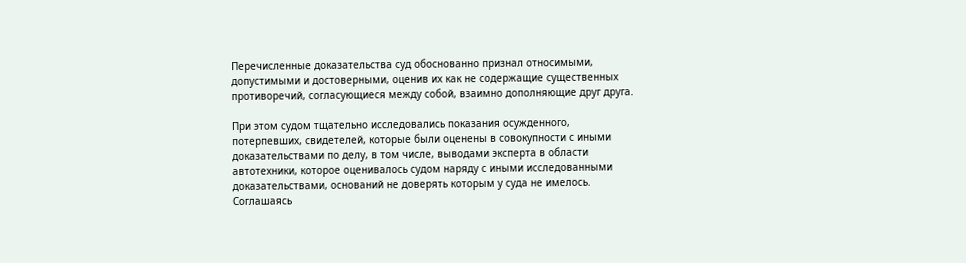Перечисленные доказательства суд обоснованно признал относимыми, допустимыми и достоверными, оценив их как не содержащие существенных противоречий, согласующиеся между собой, взаимно дополняющие друг друга.

При этом судом тщательно исследовались показания осужденного, потерпевших, свидетелей, которые были оценены в совокупности с иными доказательствами по делу, в том числе, выводами эксперта в области автотехники, которое оценивалось судом наряду с иными исследованными доказательствами, оснований не доверять которым у суда не имелось. Соглашаясь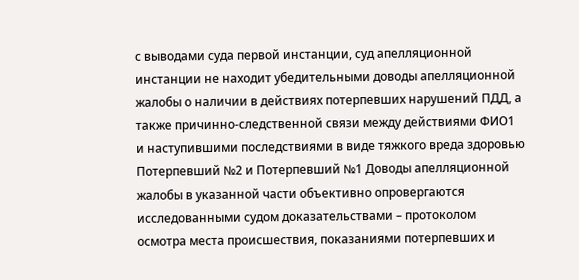с выводами суда первой инстанции, суд апелляционной инстанции не находит убедительными доводы апелляционной жалобы о наличии в действиях потерпевших нарушений ПДД, а также причинно-следственной связи между действиями ФИО1 и наступившими последствиями в виде тяжкого вреда здоровью Потерпевший №2 и Потерпевший №1 Доводы апелляционной жалобы в указанной части объективно опровергаются исследованными судом доказательствами – протоколом осмотра места происшествия, показаниями потерпевших и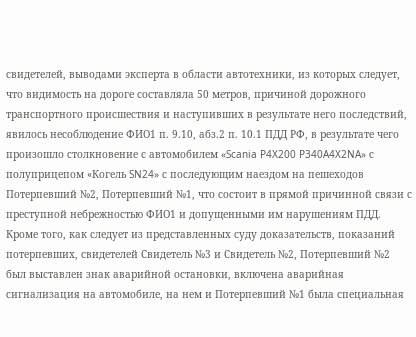свидетелей, выводами эксперта в области автотехники, из которых следует, что видимость на дороге составляла 50 метров, причиной дорожного транспортного происшествия и наступивших в результате него последствий, явилось несоблюдение ФИО1 п. 9.10, абз.2 п. 10.1 ПДД РФ, в результате чего произошло столкновение с автомобилем «Scania P4X200 P340A4X2NA» с полуприцепом «Когель SN24» с последующим наездом на пешеходов Потерпевший №2, Потерпевший №1, что состоит в прямой причинной связи с преступной небрежностью ФИО1 и допущенными им нарушениям ПДД. Кроме того, как следует из представленных суду доказательств, показаний потерпевших, свидетелей Свидетель №3 и Свидетель №2, Потерпевший №2 был выставлен знак аварийной остановки, включена аварийная сигнализация на автомобиле, на нем и Потерпевший №1 была специальная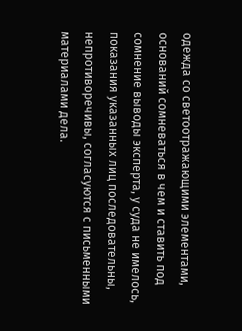одежда со светоотражающими элементами, оснований сомневаться в чем и ставить под сомнение выводы эксперта, у суда не имелось, показания указанных лиц последовательны, непротиворечивы, согласуются с письменными материалами дела.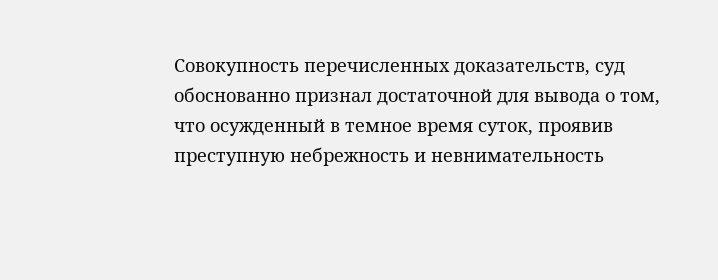Совокупность перечисленных доказательств, суд обоснованно признал достаточной для вывода о том, что осужденный в темное время суток, проявив преступную небрежность и невнимательность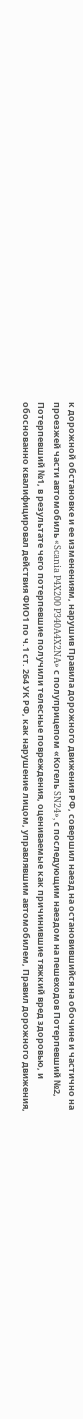к дорожной обстановке и ее изменениям, нарушив Правила дорожного движения РФ, совершил наезд на остановившийся на обочине и частично на проезжей части автомобиль «Scania P4X200 P340A4X2NA» с полуприцепом «Когель SN24», с последующим наездом на пешеходов Потерпевший №2, Потерпевший №1, в результате чего потерпевшие получили телесные повреждения, оцениваемые как причинившие тяжкий вред здоровью, и обоснованно квалифицировал действия ФИО1 по ч.1 ст. 264 УК РФ, как нарушение лицом, управлявшим автомобилем, Правил дорожного движения,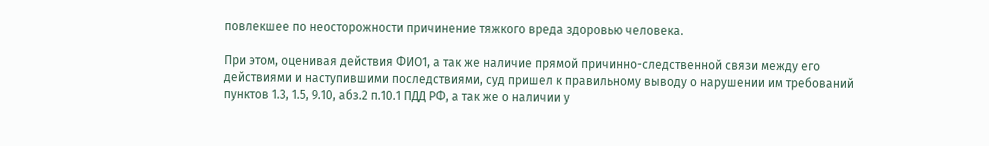повлекшее по неосторожности причинение тяжкого вреда здоровью человека.

При этом, оценивая действия ФИО1, а так же наличие прямой причинно-следственной связи между его действиями и наступившими последствиями, суд пришел к правильному выводу о нарушении им требований пунктов 1.3, 1.5, 9.10, абз.2 п.10.1 ПДД РФ, а так же о наличии у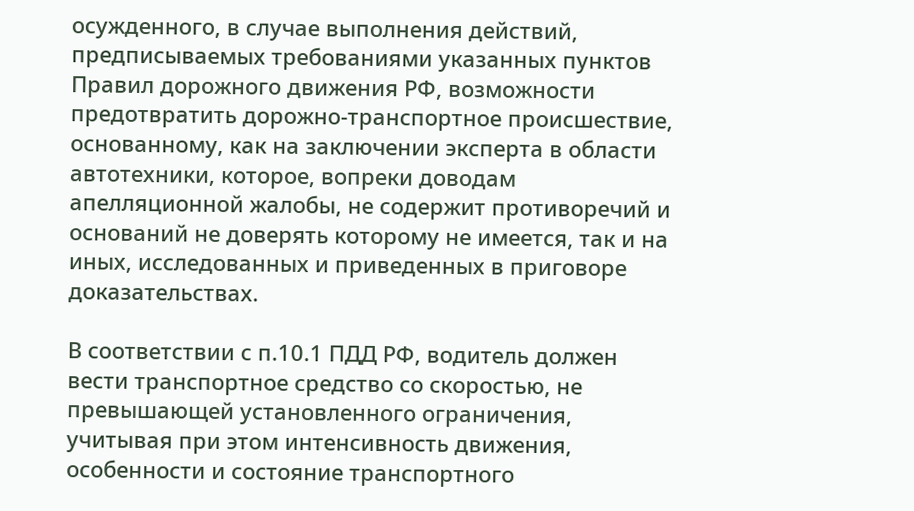осужденного, в случае выполнения действий, предписываемых требованиями указанных пунктов Правил дорожного движения РФ, возможности предотвратить дорожно-транспортное происшествие, основанному, как на заключении эксперта в области автотехники, которое, вопреки доводам апелляционной жалобы, не содержит противоречий и оснований не доверять которому не имеется, так и на иных, исследованных и приведенных в приговоре доказательствах.

В соответствии с п.10.1 ПДД РФ, водитель должен вести транспортное средство со скоростью, не превышающей установленного ограничения, учитывая при этом интенсивность движения, особенности и состояние транспортного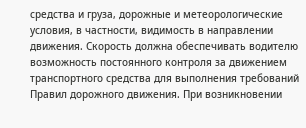средства и груза, дорожные и метеорологические условия, в частности, видимость в направлении движения. Скорость должна обеспечивать водителю возможность постоянного контроля за движением транспортного средства для выполнения требований Правил дорожного движения. При возникновении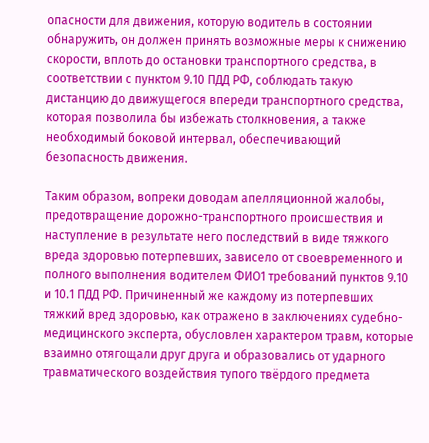опасности для движения, которую водитель в состоянии обнаружить, он должен принять возможные меры к снижению скорости, вплоть до остановки транспортного средства, в соответствии с пунктом 9.10 ПДД РФ, соблюдать такую дистанцию до движущегося впереди транспортного средства, которая позволила бы избежать столкновения, а также необходимый боковой интервал, обеспечивающий безопасность движения.

Таким образом, вопреки доводам апелляционной жалобы, предотвращение дорожно-транспортного происшествия и наступление в результате него последствий в виде тяжкого вреда здоровью потерпевших, зависело от своевременного и полного выполнения водителем ФИО1 требований пунктов 9.10 и 10.1 ПДД РФ. Причиненный же каждому из потерпевших тяжкий вред здоровью, как отражено в заключениях судебно-медицинского эксперта, обусловлен характером травм, которые взаимно отягощали друг друга и образовались от ударного травматического воздействия тупого твёрдого предмета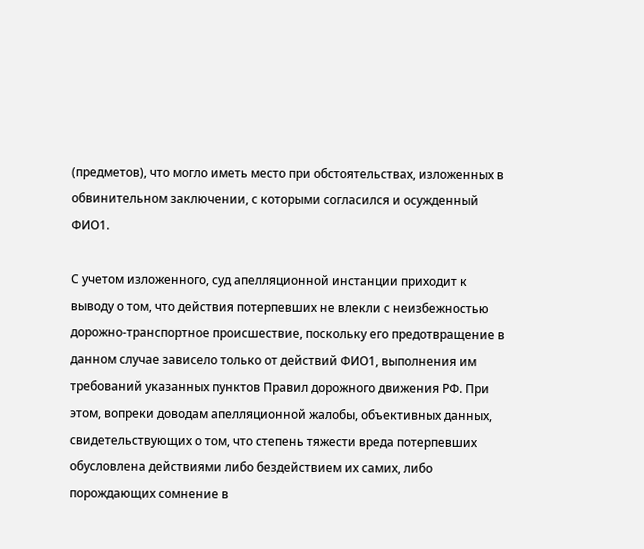(предметов), что могло иметь место при обстоятельствах, изложенных в обвинительном заключении, с которыми согласился и осужденный ФИО1.

С учетом изложенного, суд апелляционной инстанции приходит к выводу о том, что действия потерпевших не влекли с неизбежностью дорожно-транспортное происшествие, поскольку его предотвращение в данном случае зависело только от действий ФИО1, выполнения им требований указанных пунктов Правил дорожного движения РФ. При этом, вопреки доводам апелляционной жалобы, объективных данных, свидетельствующих о том, что степень тяжести вреда потерпевших обусловлена действиями либо бездействием их самих, либо порождающих сомнение в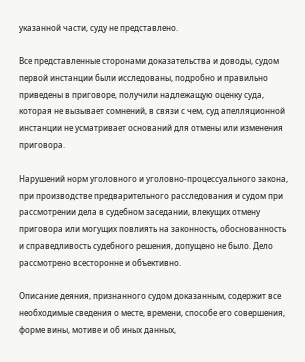указанной части, суду не представлено.

Все представленные сторонами доказательства и доводы, судом первой инстанции были исследованы, подробно и правильно приведены в приговоре, получили надлежащую оценку суда, которая не вызывает сомнений, в связи с чем, суд апелляционной инстанции не усматривает оснований для отмены или изменения приговора.

Нарушений норм уголовного и уголовно-процессуального закона, при производстве предварительного расследования и судом при рассмотрении дела в судебном заседании, влекущих отмену приговора или могущих повлиять на законность, обоснованность и справедливость судебного решения, допущено не было. Дело рассмотрено всесторонне и объективно.

Описание деяния, признанного судом доказанным, содержит все необходимые сведения о месте, времени, способе его совершения, форме вины, мотиве и об иных данных,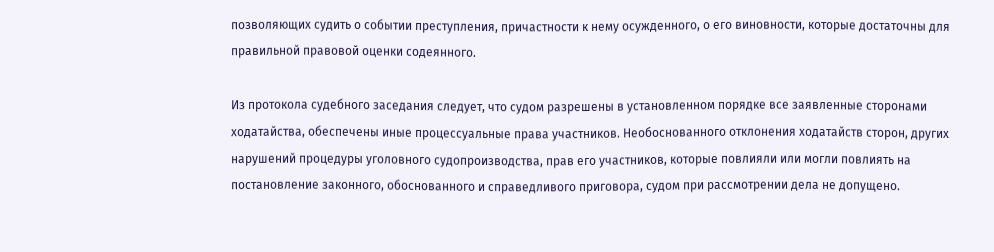позволяющих судить о событии преступления, причастности к нему осужденного, о его виновности, которые достаточны для правильной правовой оценки содеянного.

Из протокола судебного заседания следует, что судом разрешены в установленном порядке все заявленные сторонами ходатайства, обеспечены иные процессуальные права участников. Необоснованного отклонения ходатайств сторон, других нарушений процедуры уголовного судопроизводства, прав его участников, которые повлияли или могли повлиять на постановление законного, обоснованного и справедливого приговора, судом при рассмотрении дела не допущено.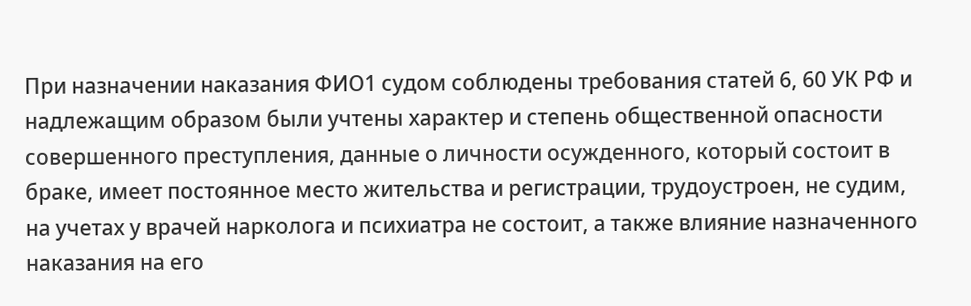При назначении наказания ФИО1 судом соблюдены требования статей 6, 60 УК РФ и надлежащим образом были учтены характер и степень общественной опасности совершенного преступления, данные о личности осужденного, который состоит в браке, имеет постоянное место жительства и регистрации, трудоустроен, не судим, на учетах у врачей нарколога и психиатра не состоит, а также влияние назначенного наказания на его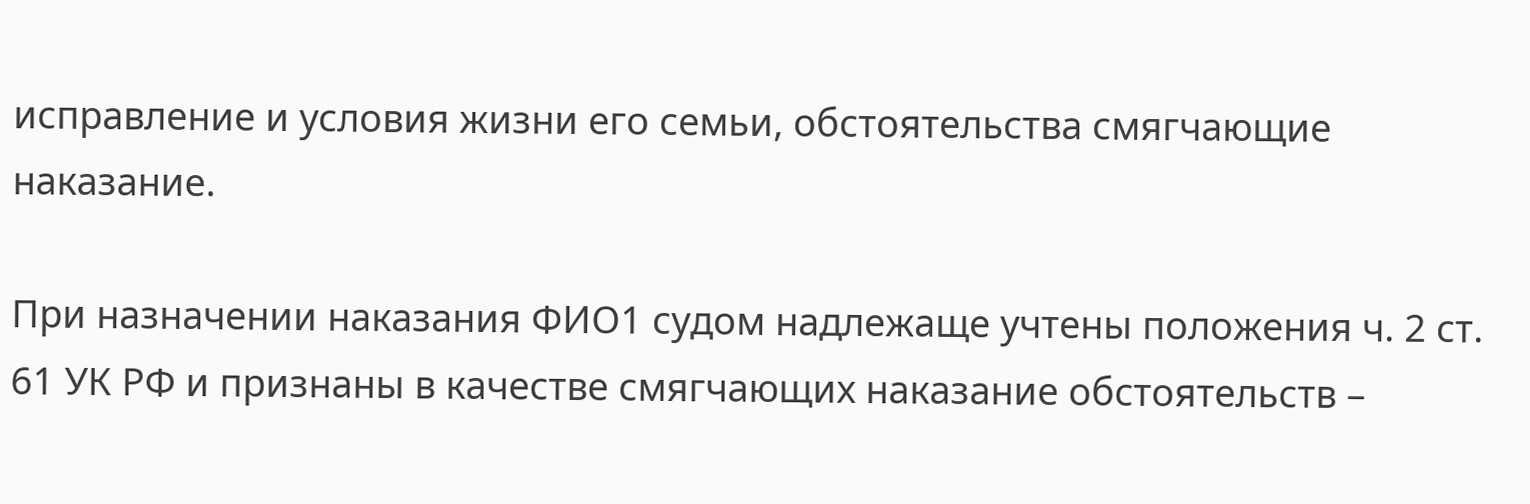исправление и условия жизни его семьи, обстоятельства смягчающие наказание.

При назначении наказания ФИО1 судом надлежаще учтены положения ч. 2 ст. 61 УК РФ и признаны в качестве смягчающих наказание обстоятельств –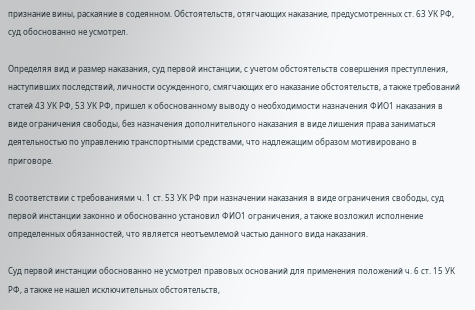признание вины, раскаяние в содеянном. Обстоятельств, отягчающих наказание, предусмотренных ст. 63 УК РФ, суд обоснованно не усмотрел.

Определяя вид и размер наказания, суд первой инстанции, с учетом обстоятельств совершения преступления, наступивших последствий, личности осужденного, смягчающих его наказание обстоятельств, а также требований статей 43 УК РФ, 53 УК РФ, пришел к обоснованному выводу о необходимости назначения ФИО1 наказания в виде ограничения свободы, без назначения дополнительного наказания в виде лишения права заниматься деятельностью по управлению транспортными средствами, что надлежащим образом мотивировано в приговоре.

В соответствии с требованиями ч. 1 ст. 53 УК РФ при назначении наказания в виде ограничения свободы, суд первой инстанции законно и обоснованно установил ФИО1 ограничения, а также возложил исполнение определенных обязанностей, что является неотъемлемой частью данного вида наказания.

Суд первой инстанции обоснованно не усмотрел правовых оснований для применения положений ч. 6 ст. 15 УК РФ, а также не нашел исключительных обстоятельств,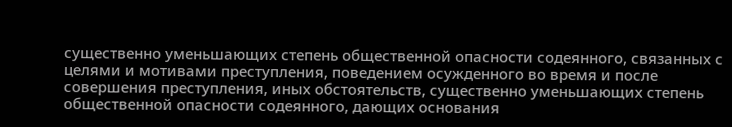существенно уменьшающих степень общественной опасности содеянного, связанных с целями и мотивами преступления, поведением осужденного во время и после совершения преступления, иных обстоятельств, существенно уменьшающих степень общественной опасности содеянного, дающих основания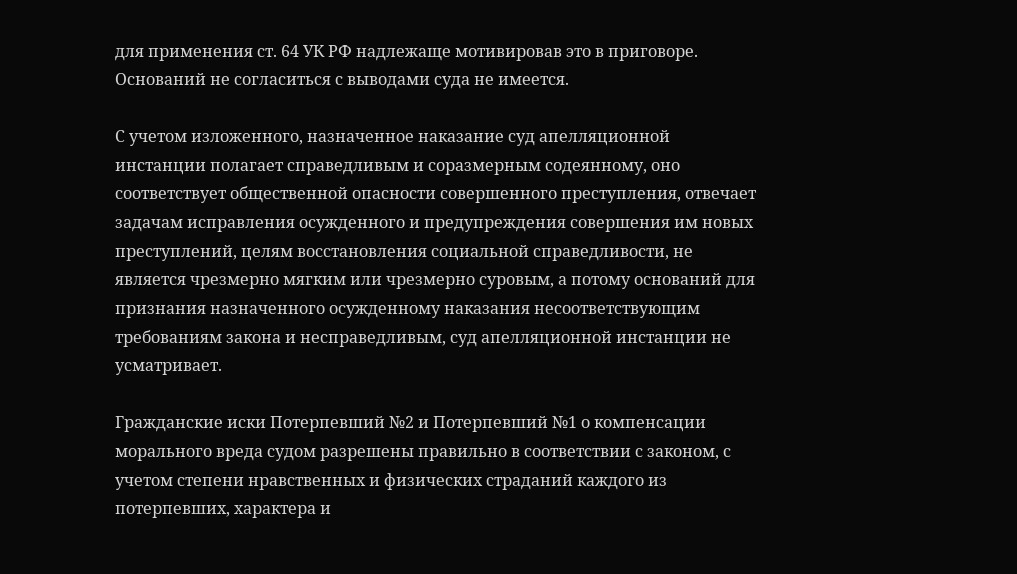для применения ст. 64 УК РФ надлежаще мотивировав это в приговоре. Оснований не согласиться с выводами суда не имеется.

С учетом изложенного, назначенное наказание суд апелляционной инстанции полагает справедливым и соразмерным содеянному, оно соответствует общественной опасности совершенного преступления, отвечает задачам исправления осужденного и предупреждения совершения им новых преступлений, целям восстановления социальной справедливости, не является чрезмерно мягким или чрезмерно суровым, а потому оснований для признания назначенного осужденному наказания несоответствующим требованиям закона и несправедливым, суд апелляционной инстанции не усматривает.

Гражданские иски Потерпевший №2 и Потерпевший №1 о компенсации морального вреда судом разрешены правильно в соответствии с законом, с учетом степени нравственных и физических страданий каждого из потерпевших, характера и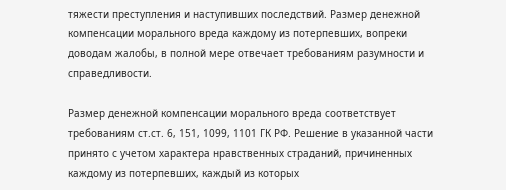тяжести преступления и наступивших последствий. Размер денежной компенсации морального вреда каждому из потерпевших, вопреки доводам жалобы, в полной мере отвечает требованиям разумности и справедливости.

Размер денежной компенсации морального вреда соответствует требованиям ст.ст. 6, 151, 1099, 1101 ГК РФ. Решение в указанной части принято с учетом характера нравственных страданий, причиненных каждому из потерпевших, каждый из которых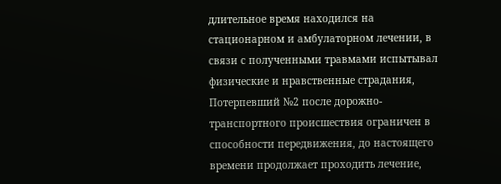длительное время находился на стационарном и амбулаторном лечении, в связи с полученными травмами испытывал физические и нравственные страдания, Потерпевший №2 после дорожно-транспортного происшествия ограничен в способности передвижения, до настоящего времени продолжает проходить лечение,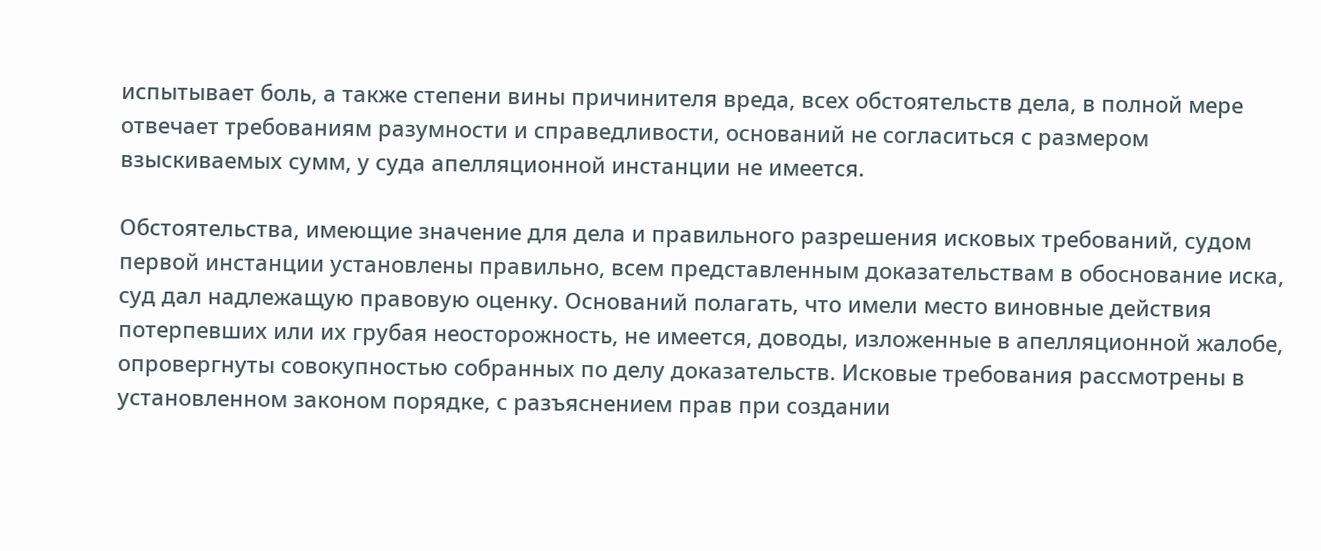испытывает боль, а также степени вины причинителя вреда, всех обстоятельств дела, в полной мере отвечает требованиям разумности и справедливости, оснований не согласиться с размером взыскиваемых сумм, у суда апелляционной инстанции не имеется.

Обстоятельства, имеющие значение для дела и правильного разрешения исковых требований, судом первой инстанции установлены правильно, всем представленным доказательствам в обоснование иска, суд дал надлежащую правовую оценку. Оснований полагать, что имели место виновные действия потерпевших или их грубая неосторожность, не имеется, доводы, изложенные в апелляционной жалобе, опровергнуты совокупностью собранных по делу доказательств. Исковые требования рассмотрены в установленном законом порядке, с разъяснением прав при создании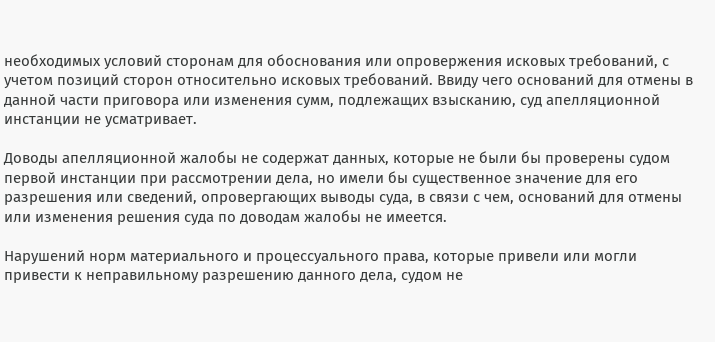необходимых условий сторонам для обоснования или опровержения исковых требований, с учетом позиций сторон относительно исковых требований. Ввиду чего оснований для отмены в данной части приговора или изменения сумм, подлежащих взысканию, суд апелляционной инстанции не усматривает.

Доводы апелляционной жалобы не содержат данных, которые не были бы проверены судом первой инстанции при рассмотрении дела, но имели бы существенное значение для его разрешения или сведений, опровергающих выводы суда, в связи с чем, оснований для отмены или изменения решения суда по доводам жалобы не имеется.

Нарушений норм материального и процессуального права, которые привели или могли привести к неправильному разрешению данного дела, судом не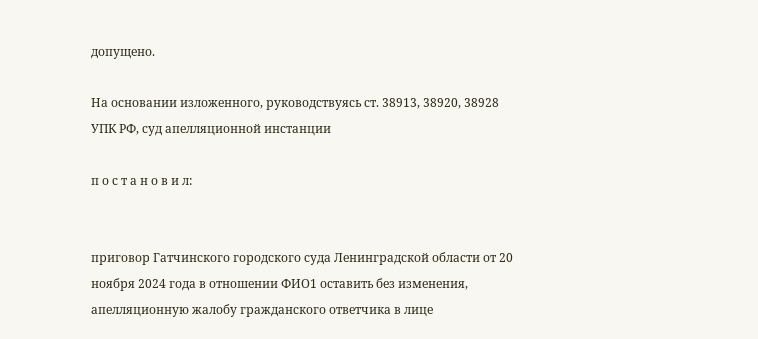допущено.

На основании изложенного, руководствуясь ст. 38913, 38920, 38928 УПК РФ, суд апелляционной инстанции

п о с т а н о в и л:


приговор Гатчинского городского суда Ленинградской области от 20 ноября 2024 года в отношении ФИО1 оставить без изменения, апелляционную жалобу гражданского ответчика в лице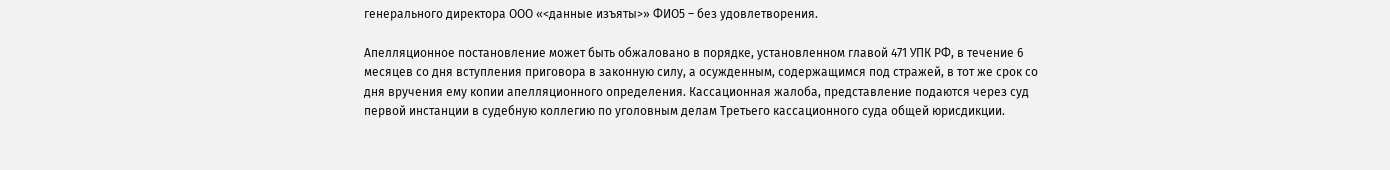генерального директора ООО «<данные изъяты>» ФИО5 – без удовлетворения.

Апелляционное постановление может быть обжаловано в порядке, установленном главой 471 УПК РФ, в течение 6 месяцев со дня вступления приговора в законную силу, а осужденным, содержащимся под стражей, в тот же срок со дня вручения ему копии апелляционного определения. Кассационная жалоба, представление подаются через суд первой инстанции в судебную коллегию по уголовным делам Третьего кассационного суда общей юрисдикции.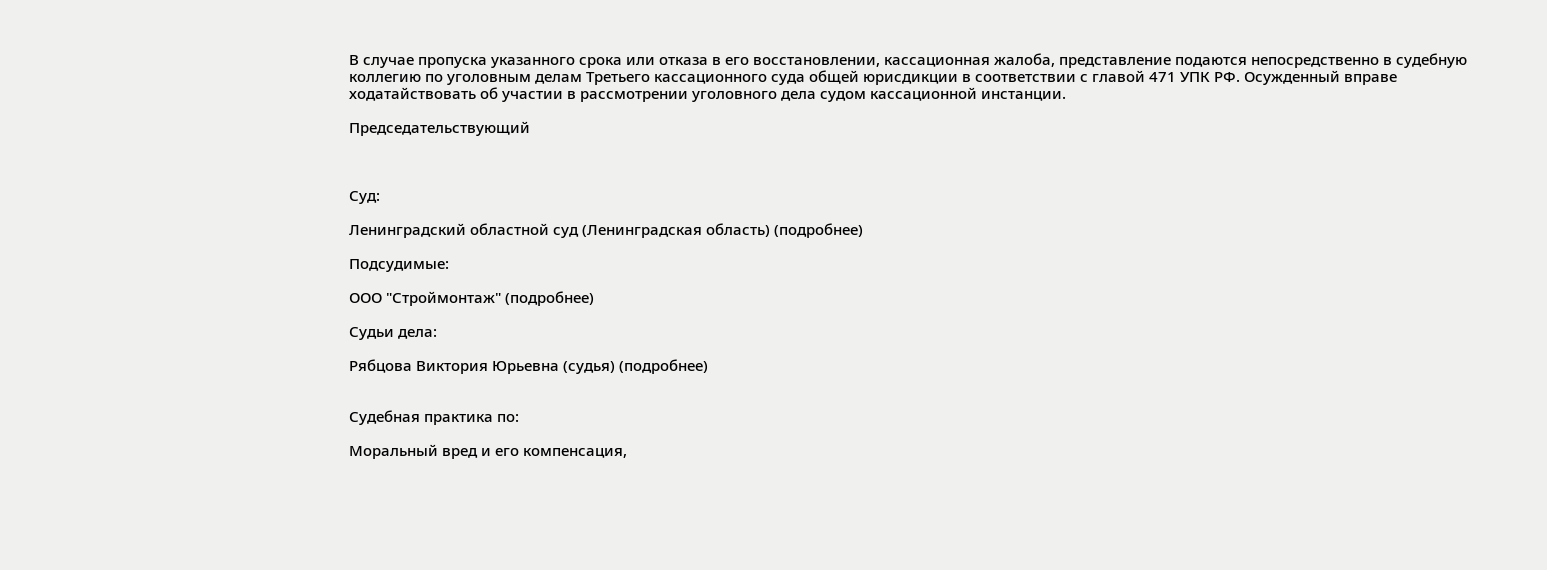В случае пропуска указанного срока или отказа в его восстановлении, кассационная жалоба, представление подаются непосредственно в судебную коллегию по уголовным делам Третьего кассационного суда общей юрисдикции в соответствии с главой 471 УПК РФ. Осужденный вправе ходатайствовать об участии в рассмотрении уголовного дела судом кассационной инстанции.

Председательствующий



Суд:

Ленинградский областной суд (Ленинградская область) (подробнее)

Подсудимые:

ООО "Строймонтаж" (подробнее)

Судьи дела:

Рябцова Виктория Юрьевна (судья) (подробнее)


Судебная практика по:

Моральный вред и его компенсация,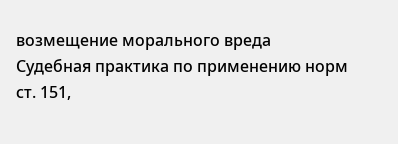возмещение морального вреда
Судебная практика по применению норм ст. 151,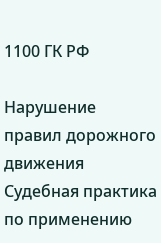1100 ГК РФ

Нарушение правил дорожного движения
Судебная практика по применению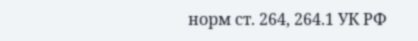норм ст. 264, 264.1 УК РФ